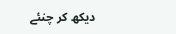دیکھ کر چنئے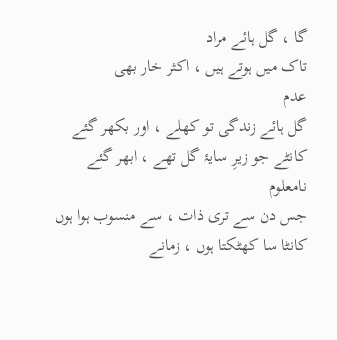گا ، گل ہائے مراد
تاک میں ہوتے ہیں ، اکثر خار بھی
عدم
گل ہائے زندگی تو کھلے ، اور بکھر گئے
کانٹے جو زیرِ سایۂ گل تھے ، ابھر گئے
نامعلوم
جس دن سے تری ذات ، سے منسوب ہوا ہوں
کانٹا سا کھٹکتا ہوں ، زمانے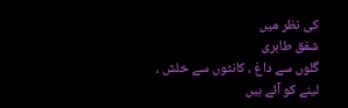کی نظر میں
شفق طاہری
گلوں سے داغ ، کانٹوں سے خلش ، لینے کو آئے ہیں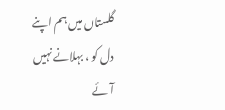گلستاں میں ہم اپنے دل کو ، بہلانے نہیں آئے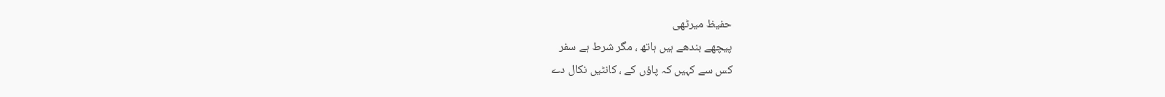حفیظ میرٹھی
پیچھے بندھے ہیں ہاتھ ، مگر شرط ہے سفر
کس سے کہیں کہ پاؤں کے ، کانٹیں نکال دے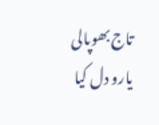تاج بھوپالی
یارو دل کیا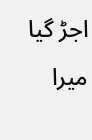اجڑ گیا میرا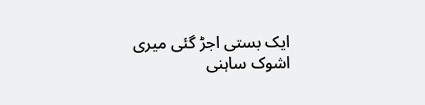ایک بستی اجڑ گئی میری
اشوک ساہنی